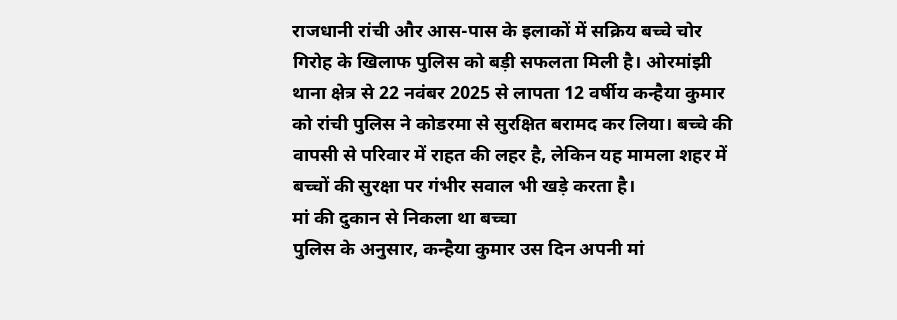राजधानी रांची और आस-पास के इलाकों में सक्रिय बच्चे चोर गिरोह के खिलाफ पुलिस को बड़ी सफलता मिली है। ओरमांझी थाना क्षेत्र से 22 नवंबर 2025 से लापता 12 वर्षीय कन्हैया कुमार को रांची पुलिस ने कोडरमा से सुरक्षित बरामद कर लिया। बच्चे की वापसी से परिवार में राहत की लहर है, लेकिन यह मामला शहर में बच्चों की सुरक्षा पर गंभीर सवाल भी खड़े करता है।
मां की दुकान से निकला था बच्चा
पुलिस के अनुसार, कन्हैया कुमार उस दिन अपनी मां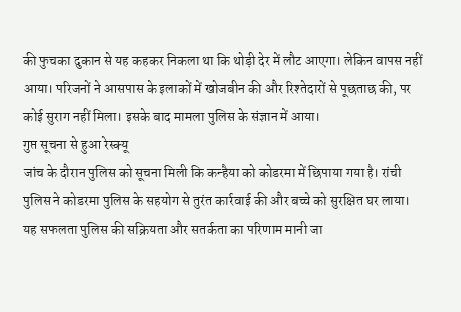की फुचका दुकान से यह कहकर निकला था कि थोड़ी देर में लौट आएगा। लेकिन वापस नहीं आया। परिजनों ने आसपास के इलाकों में खोजबीन की और रिश्तेदारों से पूछताछ की, पर कोई सुराग नहीं मिला। इसके बाद मामला पुलिस के संज्ञान में आया।
गुप्त सूचना से हुआ रेस्क्यू
जांच के दौरान पुलिस को सूचना मिली कि कन्हैया को कोडरमा में छिपाया गया है। रांची पुलिस ने कोडरमा पुलिस के सहयोग से तुरंत कार्रवाई की और बच्चे को सुरक्षित घर लाया। यह सफलता पुलिस की सक्रियता और सतर्कता का परिणाम मानी जा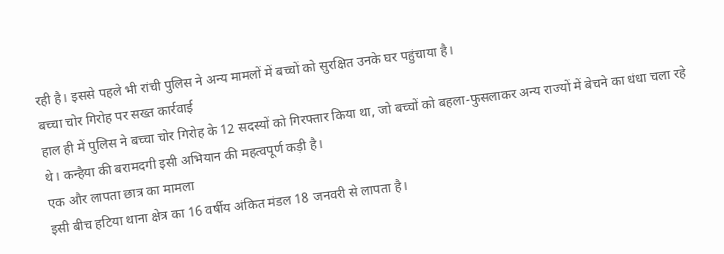रही है। इससे पहले भी रांची पुलिस ने अन्य मामलों में बच्चों को सुरक्षित उनके घर पहुंचाया है।
बच्चा चोर गिरोह पर सख्त कार्रवाई
हाल ही में पुलिस ने बच्चा चोर गिरोह के 12 सदस्यों को गिरफ्तार किया था, जो बच्चों को बहला-फुसलाकर अन्य राज्यों में बेचने का धंधा चला रहे थे। कन्हैया की बरामदगी इसी अभियान की महत्वपूर्ण कड़ी है।
एक और लापता छात्र का मामला
इसी बीच हटिया थाना क्षेत्र का 16 वर्षीय अंकित मंडल 18 जनवरी से लापता है।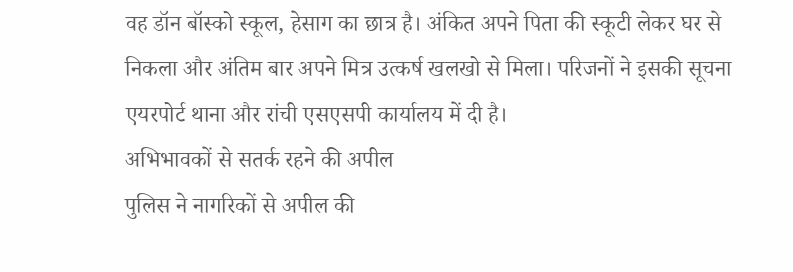वह डॉन बॉस्को स्कूल, हेसाग का छात्र है। अंकित अपने पिता की स्कूटी लेकर घर से निकला और अंतिम बार अपने मित्र उत्कर्ष खलखो से मिला। परिजनों ने इसकी सूचना एयरपोर्ट थाना और रांची एसएसपी कार्यालय में दी है।
अभिभावकों से सतर्क रहने की अपील
पुलिस ने नागरिकों से अपील की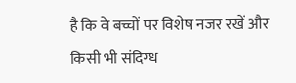है कि वे बच्चों पर विशेष नजर रखें और किसी भी संदिग्ध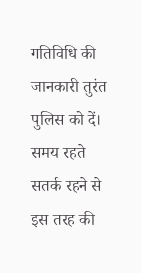गतिविधि की जानकारी तुरंत पुलिस को दें। समय रहते सतर्क रहने से इस तरह की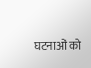घटनाओं को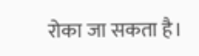रोका जा सकता है।